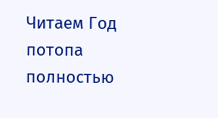Читаем Год потопа полностью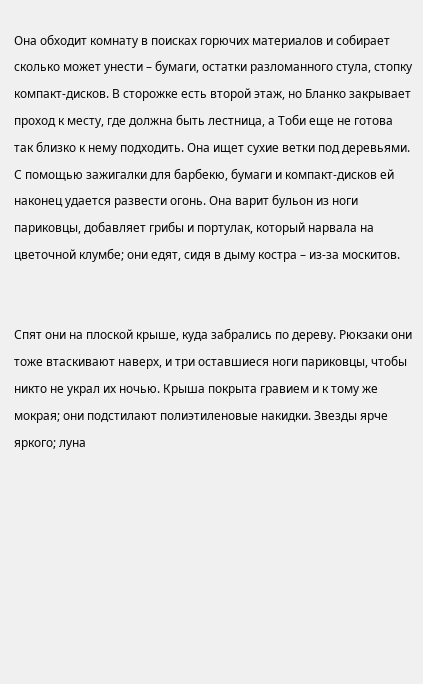Она обходит комнату в поисках горючих материалов и собирает сколько может унести – бумаги, остатки разломанного стула, стопку компакт-дисков. В сторожке есть второй этаж, но Бланко закрывает проход к месту, где должна быть лестница, а Тоби еще не готова так близко к нему подходить. Она ищет сухие ветки под деревьями. С помощью зажигалки для барбекю, бумаги и компакт-дисков ей наконец удается развести огонь. Она варит бульон из ноги париковцы, добавляет грибы и портулак, который нарвала на цветочной клумбе; они едят, сидя в дыму костра – из-за москитов.


Спят они на плоской крыше, куда забрались по дереву. Рюкзаки они тоже втаскивают наверх, и три оставшиеся ноги париковцы, чтобы никто не украл их ночью. Крыша покрыта гравием и к тому же мокрая; они подстилают полиэтиленовые накидки. Звезды ярче яркого; луна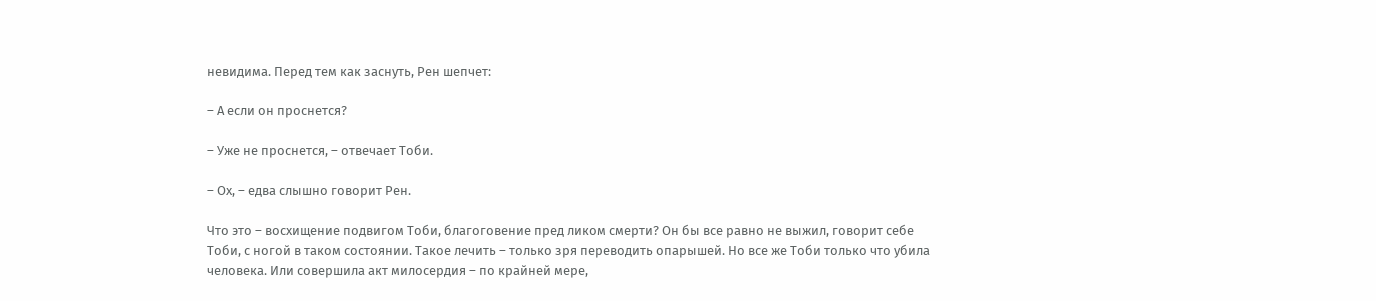невидима. Перед тем как заснуть, Рен шепчет:

– А если он проснется?

– Уже не проснется, – отвечает Тоби.

– Ох, – едва слышно говорит Рен.

Что это – восхищение подвигом Тоби, благоговение пред ликом смерти? Он бы все равно не выжил, говорит себе Тоби, с ногой в таком состоянии. Такое лечить – только зря переводить опарышей. Но все же Тоби только что убила человека. Или совершила акт милосердия – по крайней мере,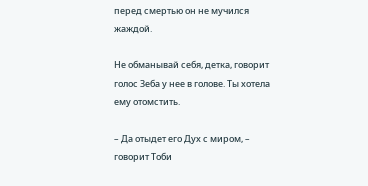перед смертью он не мучился жаждой.

Не обманывай себя, детка, говорит голос Зеба у нее в голове. Ты хотела ему отомстить.

– Да отыдет его Дух с миром, – говорит Тоби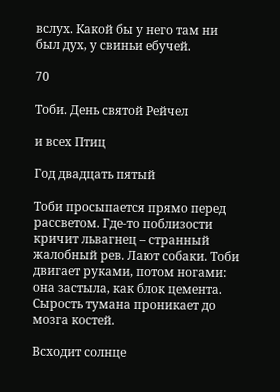вслух. Какой бы у него там ни был дух, у свиньи ебучей.

70

Тоби. День святой Рейчел

и всех Птиц

Год двадцать пятый

Тоби просыпается прямо перед рассветом. Где-то поблизости кричит львагнец – странный жалобный рев. Лают собаки. Тоби двигает руками, потом ногами: она застыла, как блок цемента. Сырость тумана проникает до мозга костей.

Всходит солнце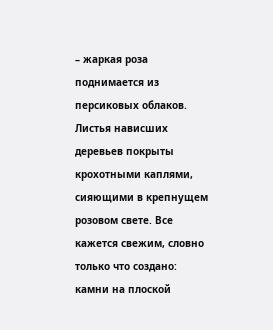– жаркая роза поднимается из персиковых облаков. Листья нависших деревьев покрыты крохотными каплями, сияющими в крепнущем розовом свете. Все кажется свежим, словно только что создано: камни на плоской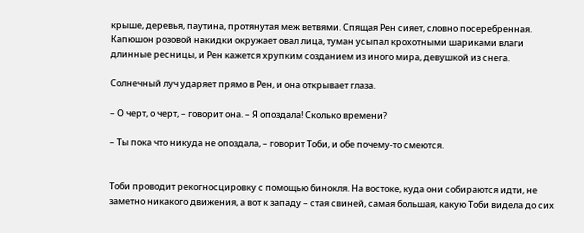крыше, деревья, паутина, протянутая меж ветвями. Спящая Рен сияет, словно посеребренная. Капюшон розовой накидки окружает овал лица, туман усыпал крохотными шариками влаги длинные ресницы, и Рен кажется хрупким созданием из иного мира, девушкой из снега.

Солнечный луч ударяет прямо в Рен, и она открывает глаза.

– О черт, о черт, – говорит она. – Я опоздала! Сколько времени?

– Ты пока что никуда не опоздала, – говорит Тоби, и обе почему-то смеются.


Тоби проводит рекогносцировку с помощью бинокля. На востоке, куда они собираются идти, не заметно никакого движения, а вот к западу – стая свиней, самая большая, какую Тоби видела до сих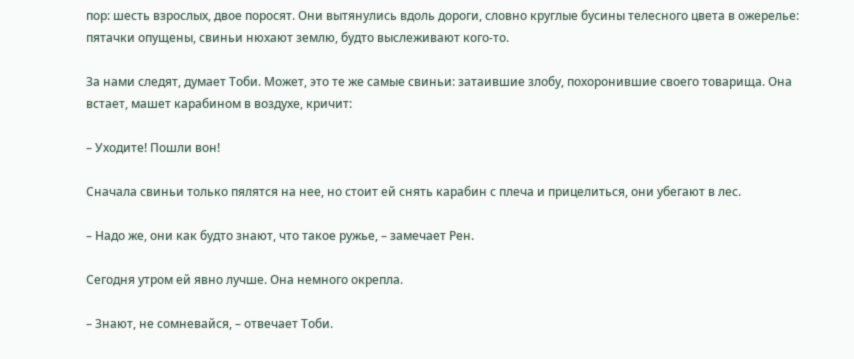пор: шесть взрослых, двое поросят. Они вытянулись вдоль дороги, словно круглые бусины телесного цвета в ожерелье: пятачки опущены, свиньи нюхают землю, будто выслеживают кого-то.

За нами следят, думает Тоби. Может, это те же самые свиньи: затаившие злобу, похоронившие своего товарища. Она встает, машет карабином в воздухе, кричит:

– Уходите! Пошли вон!

Сначала свиньи только пялятся на нее, но стоит ей снять карабин с плеча и прицелиться, они убегают в лес.

– Надо же, они как будто знают, что такое ружье, – замечает Рен.

Сегодня утром ей явно лучше. Она немного окрепла.

– Знают, не сомневайся, – отвечает Тоби.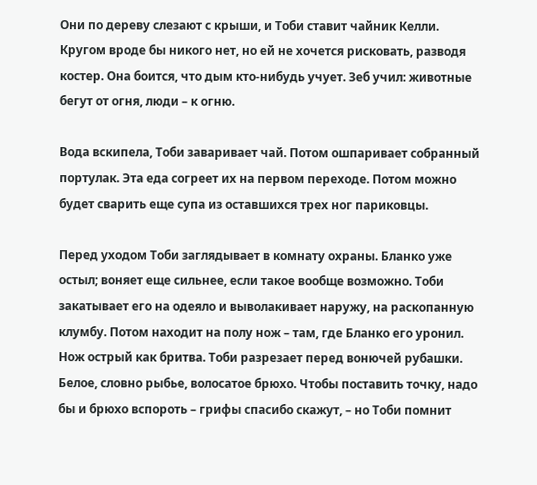Они по дереву слезают с крыши, и Тоби ставит чайник Келли. Кругом вроде бы никого нет, но ей не хочется рисковать, разводя костер. Она боится, что дым кто-нибудь учует. Зеб учил: животные бегут от огня, люди – к огню.

Вода вскипела, Тоби заваривает чай. Потом ошпаривает собранный портулак. Эта еда согреет их на первом переходе. Потом можно будет сварить еще супа из оставшихся трех ног париковцы.

Перед уходом Тоби заглядывает в комнату охраны. Бланко уже остыл; воняет еще сильнее, если такое вообще возможно. Тоби закатывает его на одеяло и выволакивает наружу, на раскопанную клумбу. Потом находит на полу нож – там, где Бланко его уронил. Нож острый как бритва. Тоби разрезает перед вонючей рубашки. Белое, словно рыбье, волосатое брюхо. Чтобы поставить точку, надо бы и брюхо вспороть – грифы спасибо скажут, – но Тоби помнит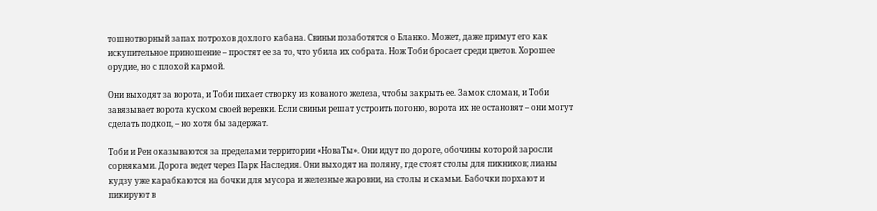тошнотворный запах потрохов дохлого кабана. Свиньи позаботятся о Бланко. Может, даже примут его как искупительное приношение – простят ее за то, что убила их собрата. Нож Тоби бросает среди цветов. Хорошее орудие, но с плохой кармой.

Они выходят за ворота, и Тоби пихает створку из кованого железа, чтобы закрыть ее. Замок сломан, и Тоби завязывает ворота куском своей веревки. Если свиньи решат устроить погоню, ворота их не остановят – они могут сделать подкоп, – но хотя бы задержат.

Тоби и Рен оказываются за пределами территории «НоваТы». Они идут по дороге, обочины которой заросли сорняками. Дорога ведет через Парк Наследия. Они выходят на поляну, где стоят столы для пикников; лианы кудзу уже карабкаются на бочки для мусора и железные жаровни, на столы и скамьи. Бабочки порхают и пикируют в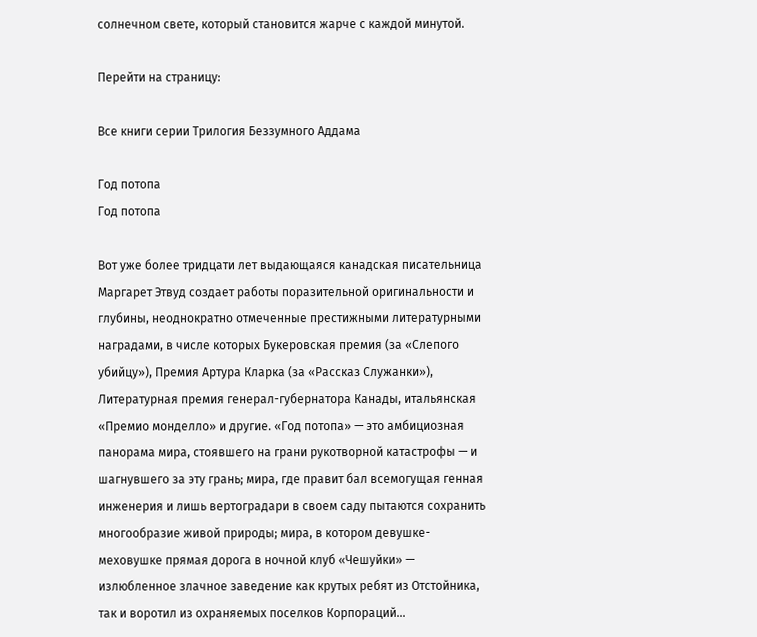солнечном свете, который становится жарче с каждой минутой.

Перейти на страницу:

Все книги серии Трилогия Беззумного Аддама

Год потопа
Год потопа

Вот уже более тридцати лет выдающаяся канадская писательница Маргарет Этвуд создает работы поразительной оригинальности и глубины, неоднократно отмеченные престижными литературными наградами, в числе которых Букеровская премия (за «Слепого убийцу»), Премия Артура Кларка (за «Рассказ Служанки»), Литературная премия генерал-губернатора Канады, итальянская «Премио монделло» и другие. «Год потопа» — это амбициозная панорама мира, стоявшего на грани рукотворной катастрофы — и шагнувшего за эту грань; мира, где правит бал всемогущая генная инженерия и лишь вертоградари в своем саду пытаются сохранить многообразие живой природы; мира, в котором девушке-меховушке прямая дорога в ночной клуб «Чешуйки» — излюбленное злачное заведение как крутых ребят из Отстойника, так и воротил из охраняемых поселков Корпораций…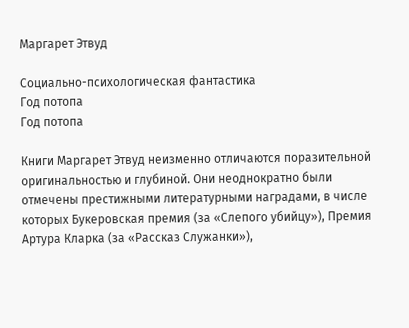Маргарет Этвуд

Социально-психологическая фантастика
Год потопа
Год потопа

Книги Маргарет Этвуд неизменно отличаются поразительной оригинальностью и глубиной. Они неоднократно были отмечены престижными литературными наградами, в числе которых Букеровская премия (за «Слепого убийцу»), Премия Артура Кларка (за «Рассказ Служанки»),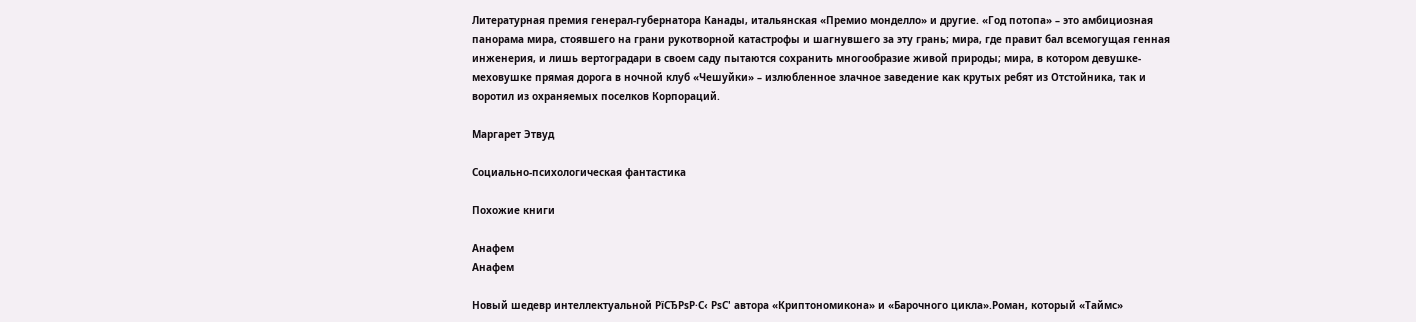Литературная премия генерал-губернатора Канады, итальянская «Премио монделло» и другие. «Год потопа» – это амбициозная панорама мира, стоявшего на грани рукотворной катастрофы и шагнувшего за эту грань; мира, где правит бал всемогущая генная инженерия, и лишь вертоградари в своем саду пытаются сохранить многообразие живой природы; мира, в котором девушке-меховушке прямая дорога в ночной клуб «Чешуйки» – излюбленное злачное заведение как крутых ребят из Отстойника, так и воротил из охраняемых поселков Корпораций.

Маргарет Этвуд

Социально-психологическая фантастика

Похожие книги

Анафем
Анафем

Новый шедевр интеллектуальной РїСЂРѕР·С‹ РѕС' автора «Криптономикона» и «Барочного цикла».Роман, который «Таймс»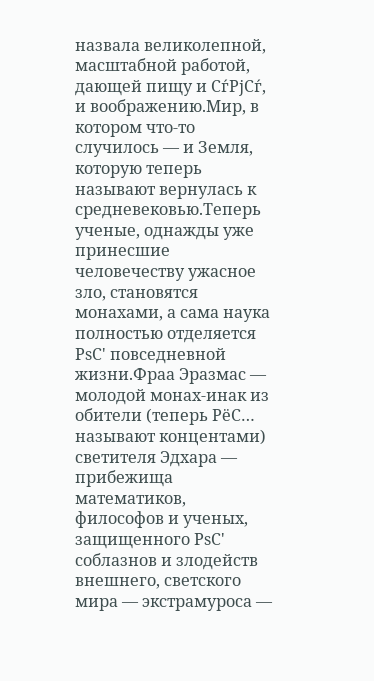назвала великолепной, масштабной работой, дающей пищу и СѓРјСѓ, и воображению.Мир, в котором что-то случилось — и Земля, которую теперь называют вернулась к средневековью.Теперь ученые, однажды уже принесшие человечеству ужасное зло, становятся монахами, а сама наука полностью отделяется РѕС' повседневной жизни.Фраа Эразмас — молодой монах-инак из обители (теперь РёС… называют концентами) светителя Эдхара — прибежища математиков, философов и ученых, защищенного РѕС' соблазнов и злодейств внешнего, светского мира — экстрамуроса —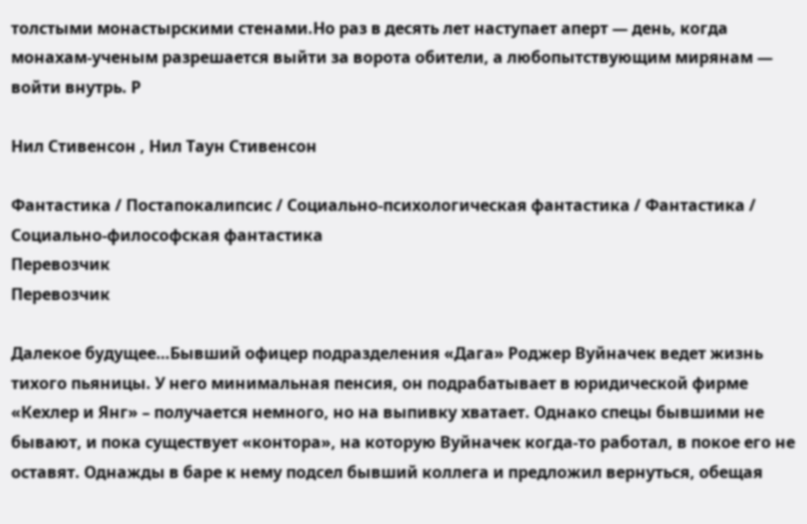толстыми монастырскими стенами.Но раз в десять лет наступает аперт — день, когда монахам-ученым разрешается выйти за ворота обители, а любопытствующим мирянам — войти внутрь. Р

Нил Стивенсон , Нил Таун Стивенсон

Фантастика / Постапокалипсис / Социально-психологическая фантастика / Фантастика / Социально-философская фантастика
Перевозчик
Перевозчик

Далекое будущее…Бывший офицер подразделения «Дага» Роджер Вуйначек ведет жизнь тихого пьяницы. У него минимальная пенсия, он подрабатывает в юридической фирме «Кехлер и Янг» – получается немного, но на выпивку хватает. Однако спецы бывшими не бывают, и пока существует «контора», на которую Вуйначек когда-то работал, в покое его не оставят. Однажды в баре к нему подсел бывший коллега и предложил вернуться, обещая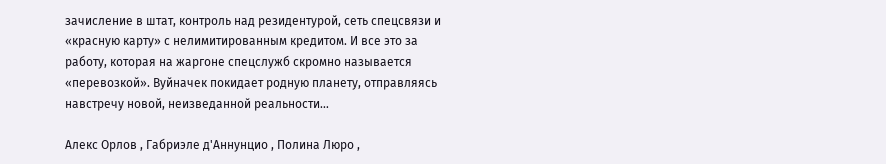зачисление в штат, контроль над резидентурой, сеть спецсвязи и «красную карту» с нелимитированным кредитом. И все это за работу, которая на жаргоне спецслужб скромно называется «перевозкой». Вуйначек покидает родную планету, отправляясь навстречу новой, неизведанной реальности…

Алекс Орлов , Габриэле д'Аннунцио , Полина Люро ,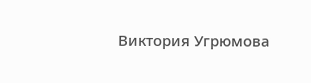Виктория Угрюмова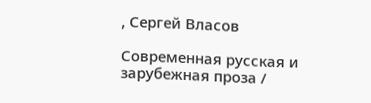, Сергей Власов

Современная русская и зарубежная проза /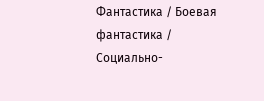Фантастика / Боевая фантастика / Социально-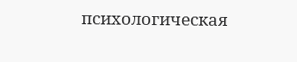психологическая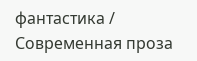фантастика / Современная проза